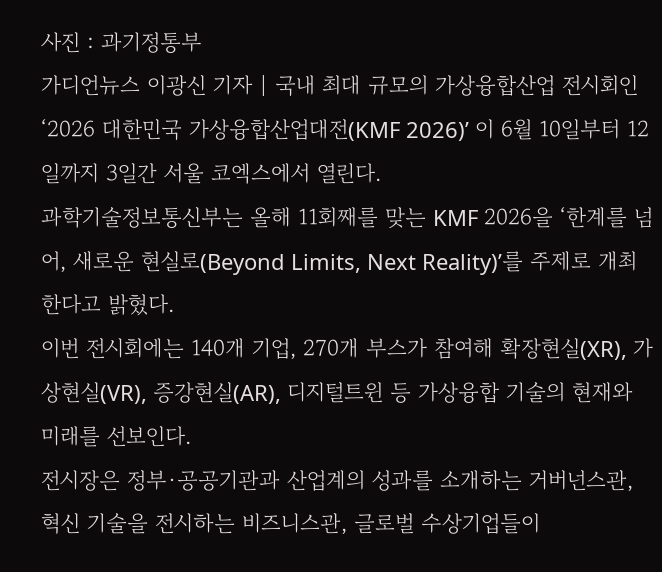사진 : 과기정통부
가디언뉴스 이광신 기자 | 국내 최대 규모의 가상융합산업 전시회인 ‘2026 대한민국 가상융합산업대전(KMF 2026)’ 이 6월 10일부터 12일까지 3일간 서울 코엑스에서 열린다.
과학기술정보통신부는 올해 11회째를 맞는 KMF 2026을 ‘한계를 넘어, 새로운 현실로(Beyond Limits, Next Reality)’를 주제로 개최한다고 밝혔다.
이번 전시회에는 140개 기업, 270개 부스가 참여해 확장현실(XR), 가상현실(VR), 증강현실(AR), 디지털트윈 등 가상융합 기술의 현재와 미래를 선보인다.
전시장은 정부·공공기관과 산업계의 성과를 소개하는 거버넌스관, 혁신 기술을 전시하는 비즈니스관, 글로벌 수상기업들이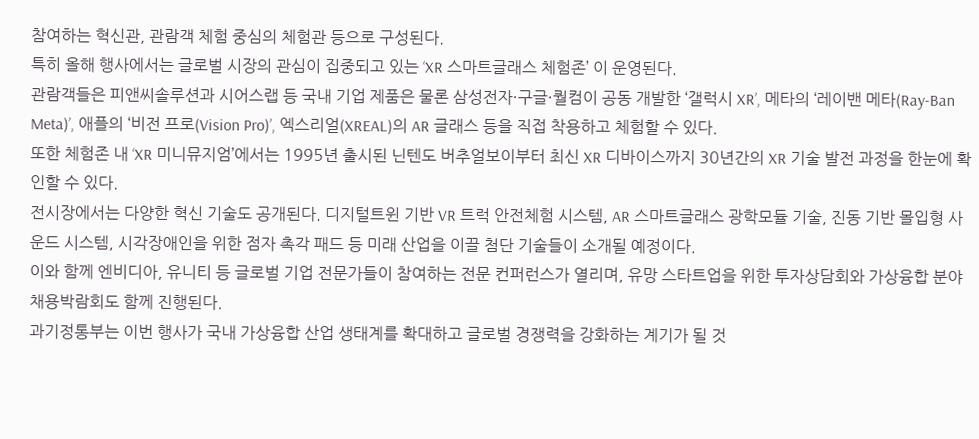참여하는 혁신관, 관람객 체험 중심의 체험관 등으로 구성된다.
특히 올해 행사에서는 글로벌 시장의 관심이 집중되고 있는 ‘XR 스마트글래스 체험존’ 이 운영된다.
관람객들은 피앤씨솔루션과 시어스랩 등 국내 기업 제품은 물론 삼성전자·구글·퀄컴이 공동 개발한 ‘갤럭시 XR’, 메타의 ‘레이밴 메타(Ray-Ban Meta)’, 애플의 ‘비전 프로(Vision Pro)’, 엑스리얼(XREAL)의 AR 글래스 등을 직접 착용하고 체험할 수 있다.
또한 체험존 내 ‘XR 미니뮤지엄’에서는 1995년 출시된 닌텐도 버추얼보이부터 최신 XR 디바이스까지 30년간의 XR 기술 발전 과정을 한눈에 확인할 수 있다.
전시장에서는 다양한 혁신 기술도 공개된다. 디지털트윈 기반 VR 트럭 안전체험 시스템, AR 스마트글래스 광학모듈 기술, 진동 기반 몰입형 사운드 시스템, 시각장애인을 위한 점자 촉각 패드 등 미래 산업을 이끌 첨단 기술들이 소개될 예정이다.
이와 함께 엔비디아, 유니티 등 글로벌 기업 전문가들이 참여하는 전문 컨퍼런스가 열리며, 유망 스타트업을 위한 투자상담회와 가상융합 분야 채용박람회도 함께 진행된다.
과기정통부는 이번 행사가 국내 가상융합 산업 생태계를 확대하고 글로벌 경쟁력을 강화하는 계기가 될 것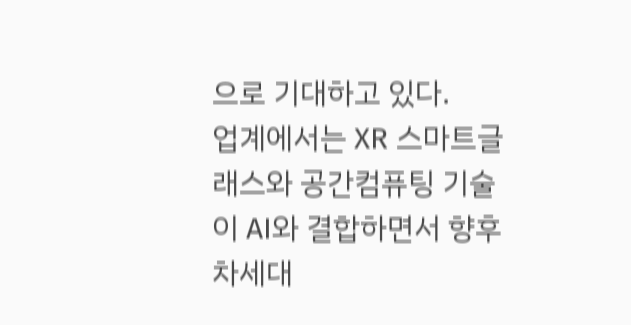으로 기대하고 있다.
업계에서는 XR 스마트글래스와 공간컴퓨팅 기술이 AI와 결합하면서 향후 차세대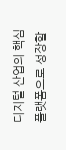디지털 산업의 핵심 플랫폼으로 성장할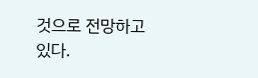것으로 전망하고 있다.